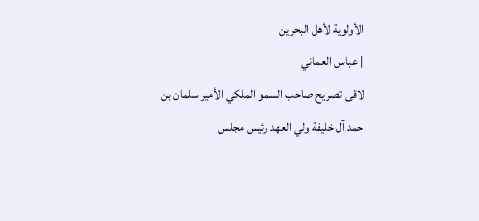الأولوية لأهل البحرين
| عباس العماني
لاقى تصريح صاحب السمو الملكي الأمير سلمان بن حمد آل خليفة ولي العهد رئيس مجلس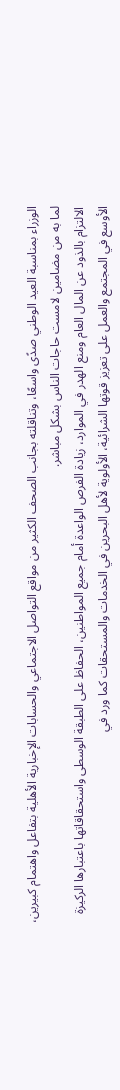الوزراء بمناسبة العيد الوطني صدًى واسعًا، وتناقلته بجانب الصحف الكثير من مواقع التواصل الاجتماعي والحسابات الإخبارية الأهلية بتفاعل واهتمام كبيرين، لما به من مضامين لامست حاجات الناس بشكل مباشر.
الالتزام بالذود عن المال العام ومنع الهدر في الموارد، زيادة الفرص الواعدة أمام جميع المواطنين، الحفاظ على الطبقة الوسطى واستحقاقاتها باعتبارها الركيزة الأوسع في المجتمع والعمل على تعزيز قوتها الشرائية، الأولوية لأهل البحرين في الخدمات والمستحقات كما ورد في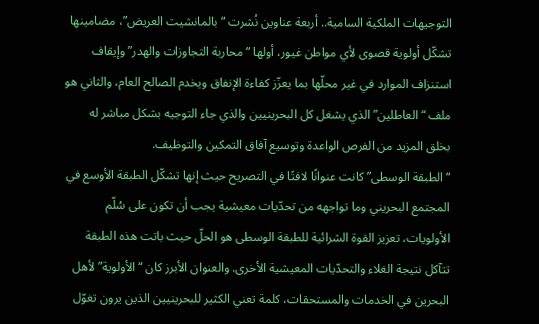التوجيهات الملكية السامية.. أربعة عناوين نُشرت “بالمانشيت العريض”، مضامينها تشكّل أولوية قصوى لأي مواطن غيور، أولها “محاربة التجاوزات والهدر” وإيقاف استنزاف الموارد في غير محلّها بما يعزّز كفاءة الإنفاق ويخدم الصالح العام، والثاني هو ملف “العاطلين” الذي يشغل كل البحرينيين والذي جاء التوجيه بشكل مباشر له بخلق المزيد من الفرص الواعدة وتوسيع آفاق التمكين والتوظيف.
“الطبقة الوسطى” كانت عنوانًا لافتًا في التصريح حيث إنها تشكّل الطبقة الأوسع في المجتمع البحريني وما تواجهه من تحدّيات معيشية يجب أن تكون على سُلّم الأولويات، تعزيز القوة الشرائية للطبقة الوسطى هو الحلّ حيث باتت هذه الطبقة تتآكل نتيجة الغلاء والتحدّيات المعيشية الأخرى. والعنوان الأبرز كان “الأولوية” لأهل البحرين في الخدمات والمستحقات، كلمة تعني الكثير للبحرينيين الذين يرون تغوّل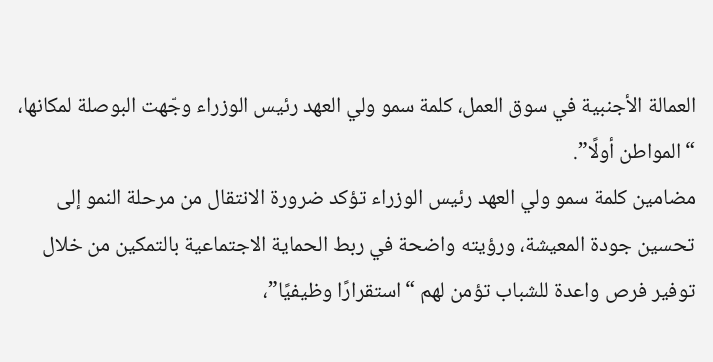العمالة الأجنبية في سوق العمل، كلمة سمو ولي العهد رئيس الوزراء وجّهت البوصلة لمكانها، “المواطن أولًا”.
مضامين كلمة سمو ولي العهد رئيس الوزراء تؤكد ضرورة الانتقال من مرحلة النمو إلى تحسين جودة المعيشة، ورؤيته واضحة في ربط الحماية الاجتماعية بالتمكين من خلال توفير فرص واعدة للشباب تؤمن لهم “استقرارًا وظيفيًا”،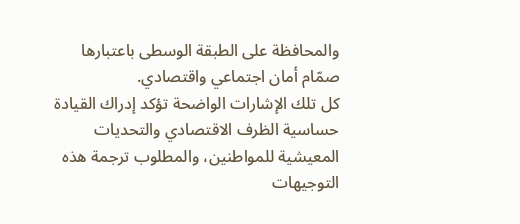والمحافظة على الطبقة الوسطى باعتبارها صمّام أمان اجتماعي واقتصادي.
كل تلك الإشارات الواضحة تؤكد إدراك القيادة حساسية الظرف الاقتصادي والتحديات المعيشية للمواطنين، والمطلوب ترجمة هذه التوجيهات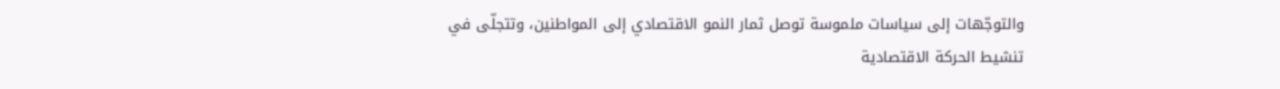والتوجّهات إلى سياسات ملموسة توصل ثمار النمو الاقتصادي إلى المواطنين، وتتجلّى في تنشيط الحركة الاقتصادية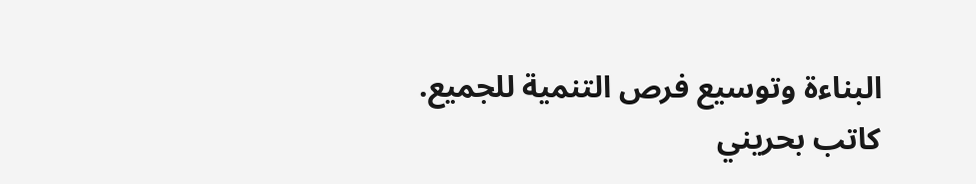البناءة وتوسيع فرص التنمية للجميع.
كاتب بحريني